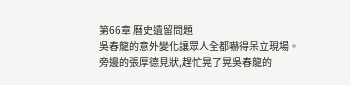第66章 曆史遺留問題
吳春龍的意外變化讓眾人全都嚇得呆立現場。
旁邊的張厚德見狀,趕忙晃了晃吳春龍的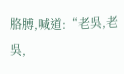胳膊,喊道:“老吳,老吳,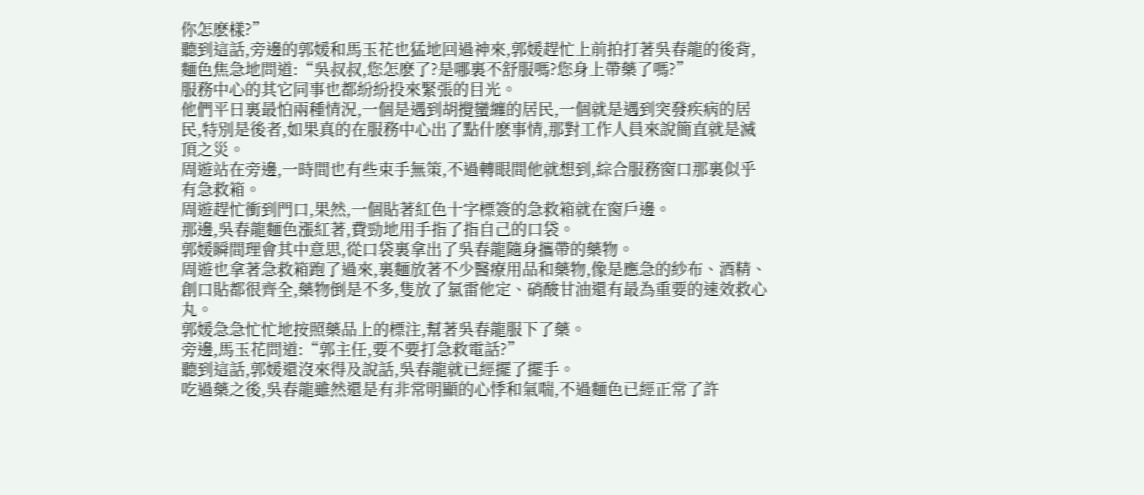你怎麽樣?”
聽到這話,旁邊的郭媛和馬玉花也猛地回過神來,郭媛趕忙上前拍打著吳春龍的後背,麵色焦急地問道:“吳叔叔,您怎麽了?是哪裏不舒服嗎?您身上帶藥了嗎?”
服務中心的其它同事也都紛紛投來緊張的目光。
他們平日裏最怕兩種情況,一個是遇到胡攪蠻纏的居民,一個就是遇到突發疾病的居民,特別是後者,如果真的在服務中心出了點什麽事情,那對工作人員來說簡直就是滅頂之災。
周遊站在旁邊,一時間也有些束手無策,不過轉眼間他就想到,綜合服務窗口那裏似乎有急救箱。
周遊趕忙衝到門口,果然,一個貼著紅色十字標簽的急救箱就在窗戶邊。
那邊,吳春龍麵色漲紅著,費勁地用手指了指自己的口袋。
郭媛瞬間理會其中意思,從口袋裏拿出了吳春龍隨身攜帶的藥物。
周遊也拿著急救箱跑了過來,裏麵放著不少醫療用品和藥物,像是應急的紗布、酒精、創口貼都很齊全,藥物倒是不多,隻放了氯雷他定、硝酸甘油還有最為重要的速效救心丸。
郭媛急急忙忙地按照藥品上的標注,幫著吳春龍服下了藥。
旁邊,馬玉花問道:“郭主任,要不要打急救電話?”
聽到這話,郭媛還沒來得及說話,吳春龍就已經擺了擺手。
吃過藥之後,吳春龍雖然還是有非常明顯的心悸和氣喘,不過麵色已經正常了許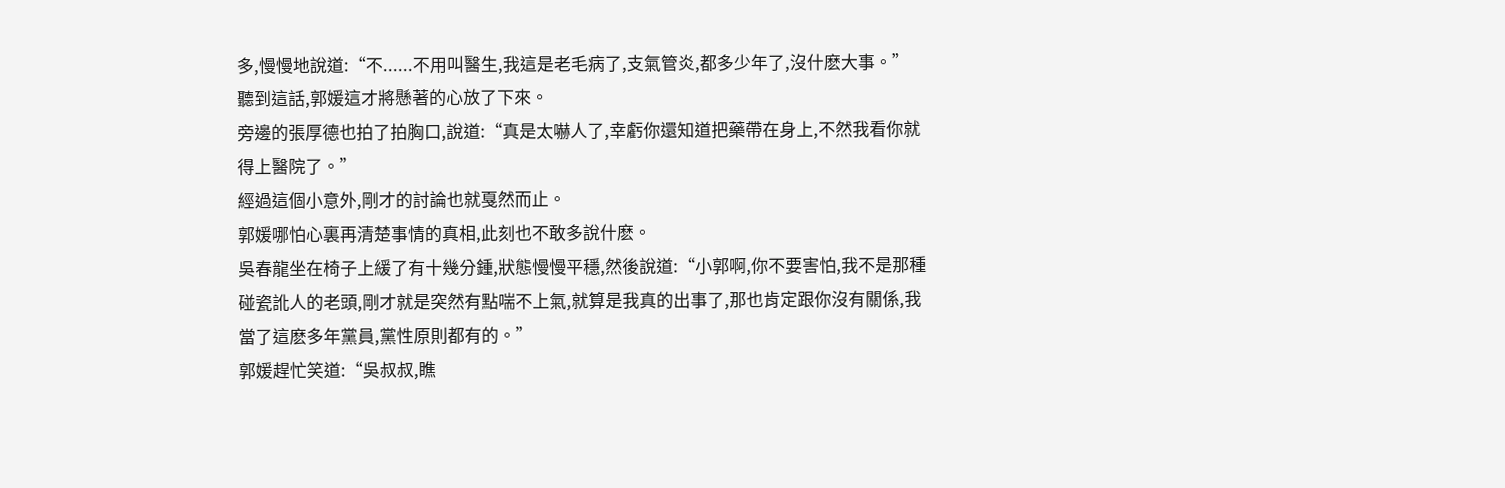多,慢慢地說道:“不......不用叫醫生,我這是老毛病了,支氣管炎,都多少年了,沒什麽大事。”
聽到這話,郭媛這才將懸著的心放了下來。
旁邊的張厚德也拍了拍胸口,說道:“真是太嚇人了,幸虧你還知道把藥帶在身上,不然我看你就得上醫院了。”
經過這個小意外,剛才的討論也就戛然而止。
郭媛哪怕心裏再清楚事情的真相,此刻也不敢多說什麽。
吳春龍坐在椅子上緩了有十幾分鍾,狀態慢慢平穩,然後說道:“小郭啊,你不要害怕,我不是那種碰瓷訛人的老頭,剛才就是突然有點喘不上氣,就算是我真的出事了,那也肯定跟你沒有關係,我當了這麽多年黨員,黨性原則都有的。”
郭媛趕忙笑道:“吳叔叔,瞧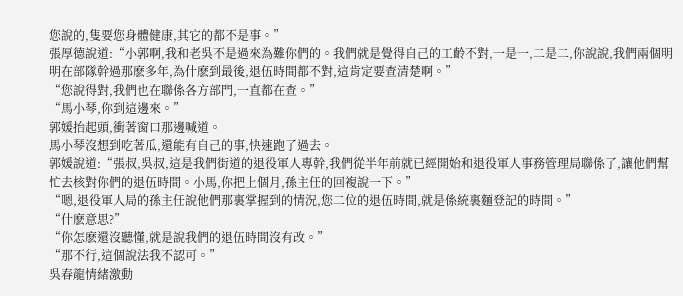您說的,隻要您身體健康,其它的都不是事。”
張厚德說道:“小郭啊,我和老吳不是過來為難你們的。我們就是覺得自己的工齡不對,一是一,二是二,你說說,我們兩個明明在部隊幹過那麽多年,為什麽到最後,退伍時間都不對,這肯定要查清楚啊。”
“您說得對,我們也在聯係各方部門,一直都在查。”
“馬小琴,你到這邊來。”
郭媛抬起頭,衝著窗口那邊喊道。
馬小琴沒想到吃著瓜,還能有自己的事,快速跑了過去。
郭媛說道:“張叔,吳叔,這是我們街道的退役軍人專幹,我們從半年前就已經開始和退役軍人事務管理局聯係了,讓他們幫忙去核對你們的退伍時間。小馬,你把上個月,孫主任的回複說一下。”
“嗯,退役軍人局的孫主任說他們那裏掌握到的情況,您二位的退伍時間,就是係統裏麵登記的時間。”
“什麽意思?”
“你怎麽還沒聽懂,就是說我們的退伍時間沒有改。”
“那不行,這個說法我不認可。”
吳春龍情緒激動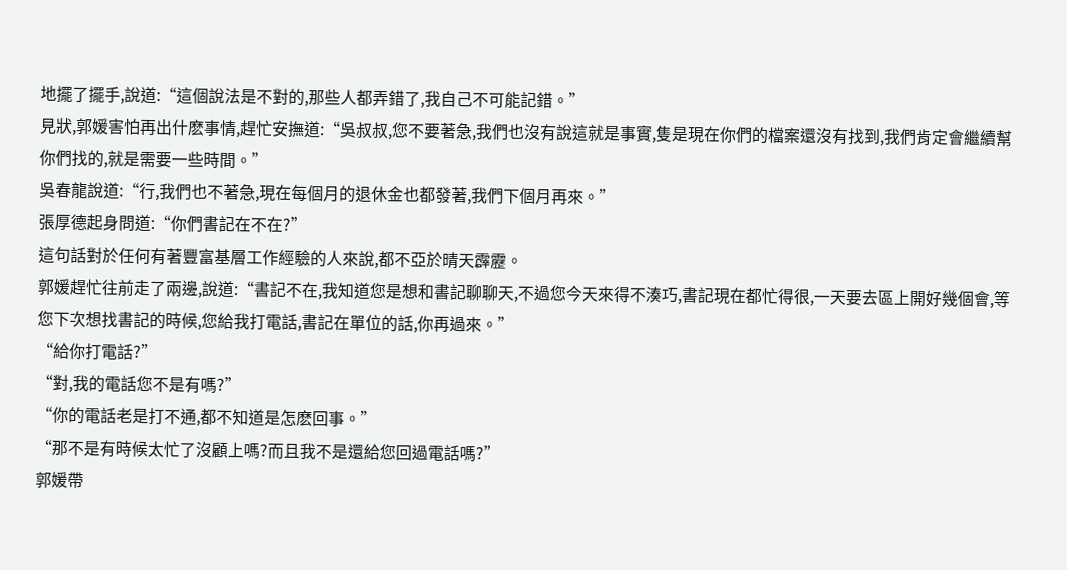地擺了擺手,說道:“這個說法是不對的,那些人都弄錯了,我自己不可能記錯。”
見狀,郭媛害怕再出什麽事情,趕忙安撫道:“吳叔叔,您不要著急,我們也沒有說這就是事實,隻是現在你們的檔案還沒有找到,我們肯定會繼續幫你們找的,就是需要一些時間。”
吳春龍說道:“行,我們也不著急,現在每個月的退休金也都發著,我們下個月再來。”
張厚德起身問道:“你們書記在不在?”
這句話對於任何有著豐富基層工作經驗的人來說,都不亞於晴天霹靂。
郭媛趕忙往前走了兩邊,說道:“書記不在,我知道您是想和書記聊聊天,不過您今天來得不湊巧,書記現在都忙得很,一天要去區上開好幾個會,等您下次想找書記的時候,您給我打電話,書記在單位的話,你再過來。”
“給你打電話?”
“對,我的電話您不是有嗎?”
“你的電話老是打不通,都不知道是怎麽回事。”
“那不是有時候太忙了沒顧上嗎?而且我不是還給您回過電話嗎?”
郭媛帶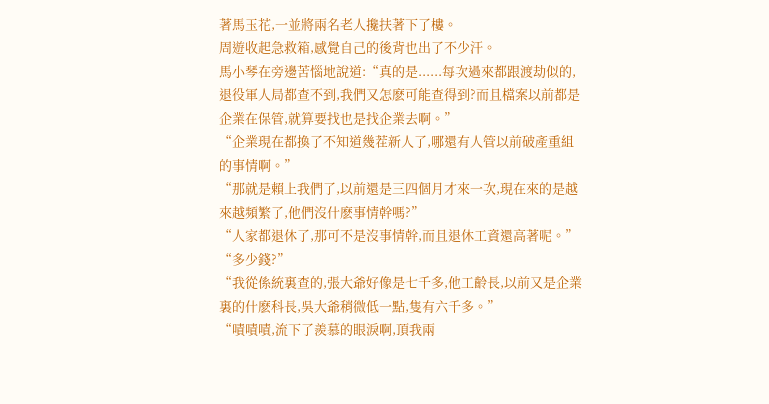著馬玉花,一並將兩名老人攙扶著下了樓。
周遊收起急救箱,感覺自己的後背也出了不少汗。
馬小琴在旁邊苦惱地說道:“真的是......每次過來都跟渡劫似的,退役軍人局都查不到,我們又怎麽可能查得到?而且檔案以前都是企業在保管,就算要找也是找企業去啊。”
“企業現在都換了不知道幾茬新人了,哪還有人管以前破產重組的事情啊。”
“那就是賴上我們了,以前還是三四個月才來一次,現在來的是越來越頻繁了,他們沒什麽事情幹嗎?”
“人家都退休了,那可不是沒事情幹,而且退休工資還高著呢。”
“多少錢?”
“我從係統裏查的,張大爺好像是七千多,他工齡長,以前又是企業裏的什麽科長,吳大爺稍微低一點,隻有六千多。”
“嘖嘖嘖,流下了羨慕的眼淚啊,頂我兩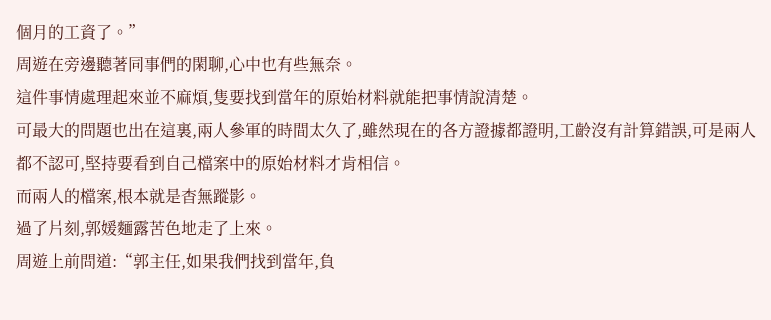個月的工資了。”
周遊在旁邊聽著同事們的閑聊,心中也有些無奈。
這件事情處理起來並不麻煩,隻要找到當年的原始材料就能把事情說清楚。
可最大的問題也出在這裏,兩人參軍的時間太久了,雖然現在的各方證據都證明,工齡沒有計算錯誤,可是兩人都不認可,堅持要看到自己檔案中的原始材料才肯相信。
而兩人的檔案,根本就是杳無蹤影。
過了片刻,郭媛麵露苦色地走了上來。
周遊上前問道:“郭主任,如果我們找到當年,負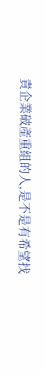責企業破產重組的人,是不是有希望找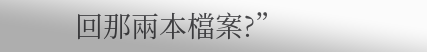回那兩本檔案?”